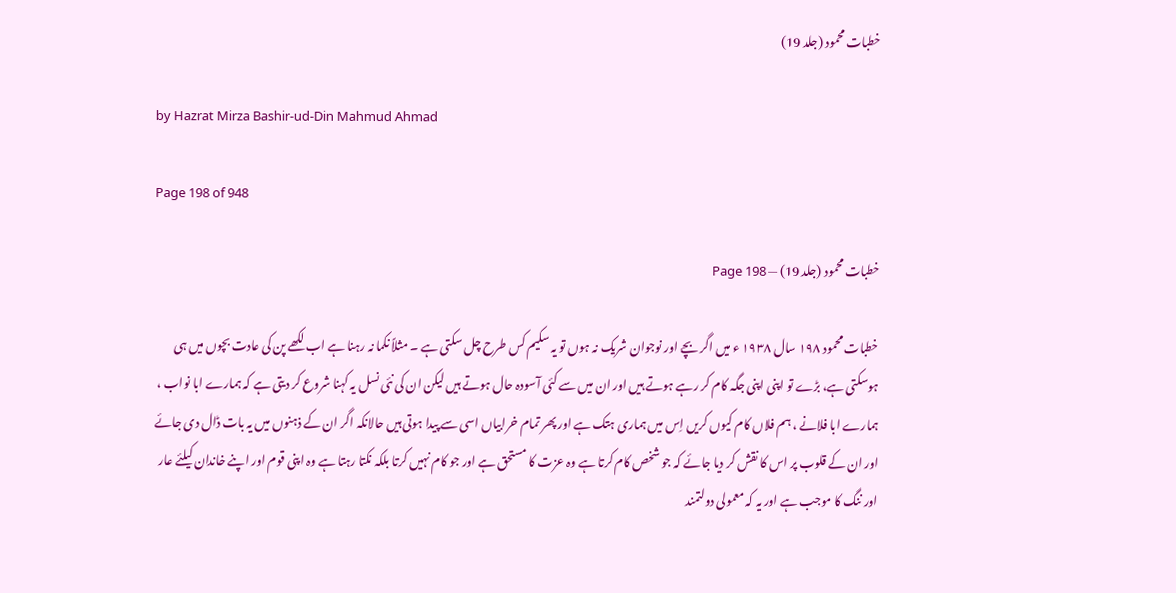خطبات محمود (جلد 19)

by Hazrat Mirza Bashir-ud-Din Mahmud Ahmad

Page 198 of 948

خطبات محمود (جلد 19) — Page 198

خطبات محمود ۱۹۸ سال ۱۹۳۸ ء میں اگر بچے اور نوجوان شریک نہ ہوں تو یہ سکیم کس طرح چل سکتی ہے ۔ مثلاً نکما نہ رہنا ہے اب لکھے پن کی عادت بچوں میں ہی ہوسکتی ہے، بڑے تو اپنی اپنی جگہ کام کر رہے ہوتے ہیں اور ان میں سے کئی آسودہ حال ہوتے ہیں لیکن ان کی نئی نسل یہ کہنا شروع کر دیتی ہے کہ ہمارے ابا نواب ، ہمارے ابا فلانے ، ہم فلاں کام کیوں کریں اِس میں ہماری ہتک ہے اور پھر تمام خرابیاں اسی سے پیدا ہوتی ہیں حالانکہ اگر ان کے ذہنوں میں یہ بات ڈال دی جائے اور ان کے قلوب پر اس کا نقش کر دیا جائے کہ جو شخص کام کرتا ہے وہ عزت کا مستحق ہے اور جو کام نہیں کرتا بلکہ نکتا رہتا ہے وہ اپنی قوم اور اپنے خاندان کیلئے عار اور ننگ کا موجب ہے اور یہ کہ معمولی دولتمند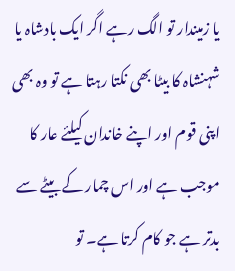یا زمیندار تو الگ رہے اگر ایک بادشاہ یا شہنشاہ کا بیٹا بھی نکتا رہتا ہے تو وہ بھی اپنی قوم اور اپنے خاندان کیلئے عار کا موجب ہے اور اس چمار کے بیٹے سے بدتر ہے جو کام کرتا ہے۔ تو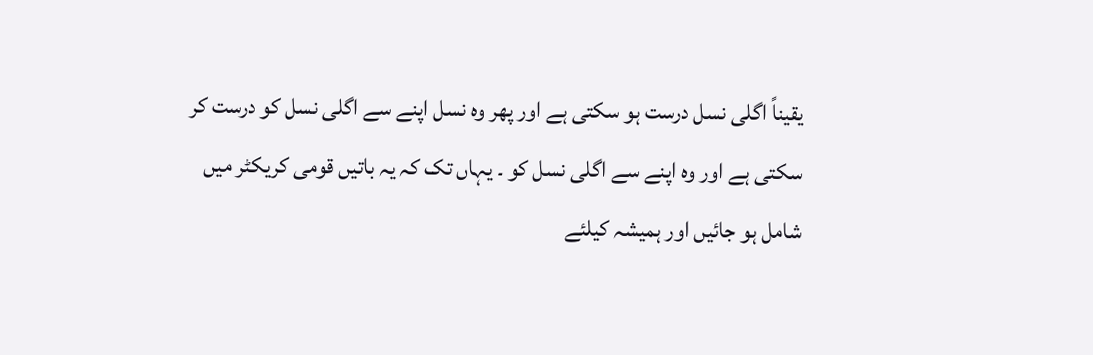یقیناً اگلی نسل درست ہو سکتی ہے اور پھر وہ نسل اپنے سے اگلی نسل کو درست کر سکتی ہے اور وہ اپنے سے اگلی نسل کو ۔ یہاں تک کہ یہ باتیں قومی کریکٹر میں شامل ہو جائیں اور ہمیشہ کیلئے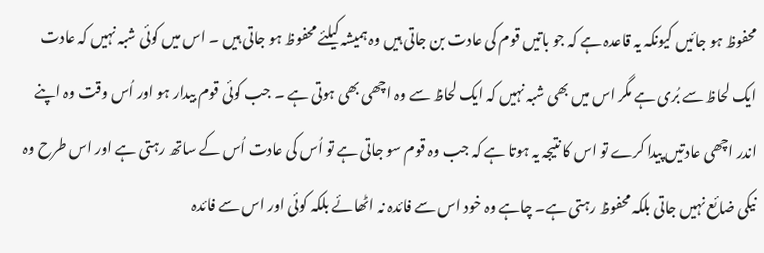محفوظ ہو جائیں کیونکہ یہ قاعدہ ہے کہ جو باتیں قوم کی عادت بن جاتی ہیں وہ ہمیشہ کیلئے محفوظ ہو جاتی ہیں ۔ اس میں کوئی شبہ نہیں کہ عادت ایک لحاظ سے بُری ہے مگر اس میں بھی شبہ نہیں کہ ایک لحاظ سے وہ اچھی بھی ہوتی ہے ۔ جب کوئی قوم بیدار ہو اور اُس وقت وہ اپنے اندر اچھی عادتیں پیدا کرے تو اس کا نتیجہ یہ ہوتا ہے کہ جب وہ قوم سو جاتی ہے تو اُس کی عادت اُس کے ساتھ رہتی ہے اور اس طرح وہ نیکی ضائع نہیں جاتی بلکہ محفوظ رہتی ہے۔ چاہے وہ خود اس سے فائدہ نہ اٹھائے بلکہ کوئی اور اس سے فائدہ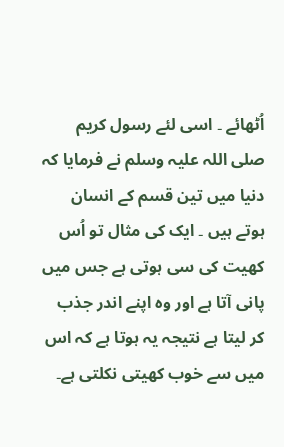اُٹھائے ۔ اسی لئے رسول کریم صلی اللہ علیہ وسلم نے فرمایا کہ دنیا میں تین قسم کے انسان ہوتے ہیں ۔ ایک کی مثال تو اُس کھیت کی سی ہوتی ہے جس میں پانی آتا ہے اور وہ اپنے اندر جذب کر لیتا ہے نتیجہ یہ ہوتا ہے کہ اس میں سے خوب کھیتی نکلتی ہے۔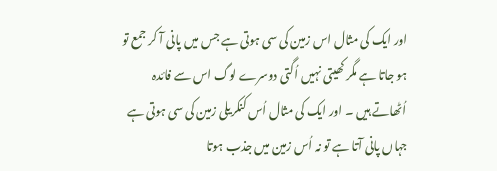اور ایک کی مثال اس زمین کی سی ہوتی ہے جس میں پانی آ کر جمع تو ہو جاتا ہے مگر کھیتی نہیں اُگتی دوسرے لوگ اس سے فائدہ اُٹھاتے ہیں ۔ اور ایک کی مثال اُس کنکریلی زمین کی سی ہوتی ہے جہاں پانی آتا ہے تو نہ اُس زمین میں جذب ہوتا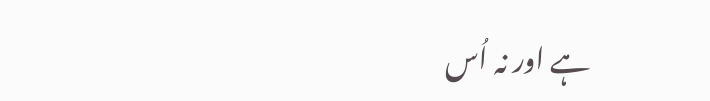ہے اور نہ اُس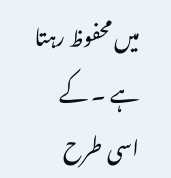میں محفوظ رہتا ہے ۔ کے اسی طرح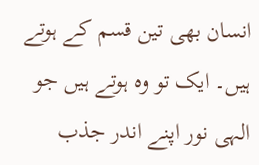انسان بھی تین قسم کے ہوتے ہیں۔ ایک تو وہ ہوتے ہیں جو الہی نور اپنے اندر جذب